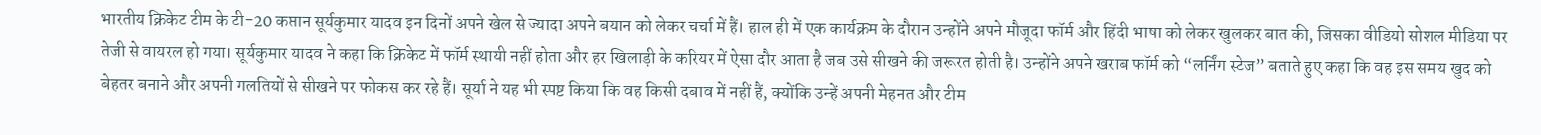भारतीय क्रिकेट टीम के टी-20 कप्तान सूर्यकुमार यादव इन दिनों अपने खेल से ज्यादा अपने बयान को लेकर चर्चा में हैं। हाल ही में एक कार्यक्रम के दौरान उन्होंने अपने मौजूदा फॉर्म और हिंदी भाषा को लेकर खुलकर बात की, जिसका वीडियो सोशल मीडिया पर तेजी से वायरल हो गया। सूर्यकुमार यादव ने कहा कि क्रिकेट में फॉर्म स्थायी नहीं होता और हर खिलाड़ी के करियर में ऐसा दौर आता है जब उसे सीखने की जरूरत होती है। उन्होंने अपने खराब फॉर्म को “लर्निंग स्टेज” बताते हुए कहा कि वह इस समय खुद को बेहतर बनाने और अपनी गलतियों से सीखने पर फोकस कर रहे हैं। सूर्या ने यह भी स्पष्ट किया कि वह किसी दबाव में नहीं हैं, क्योंकि उन्हें अपनी मेहनत और टीम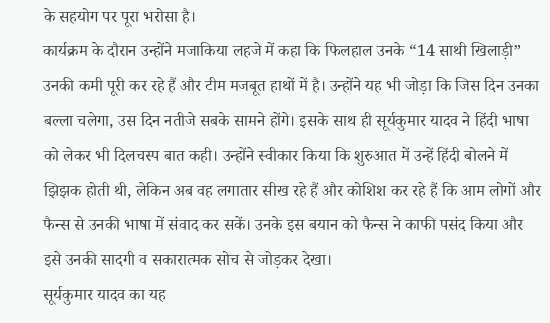के सहयोग पर पूरा भरोसा है।
कार्यक्रम के दौरान उन्होंने मजाकिया लहजे में कहा कि फिलहाल उनके “14 साथी खिलाड़ी” उनकी कमी पूरी कर रहे हैं और टीम मजबूत हाथों में है। उन्होंने यह भी जोड़ा कि जिस दिन उनका बल्ला चलेगा, उस दिन नतीजे सबके सामने होंगे। इसके साथ ही सूर्यकुमार यादव ने हिंदी भाषा को लेकर भी दिलचस्प बात कही। उन्होंने स्वीकार किया कि शुरुआत में उन्हें हिंदी बोलने में झिझक होती थी, लेकिन अब वह लगातार सीख रहे हैं और कोशिश कर रहे हैं कि आम लोगों और फैन्स से उनकी भाषा में संवाद कर सकें। उनके इस बयान को फैन्स ने काफी पसंद किया और इसे उनकी सादगी व सकारात्मक सोच से जोड़कर देखा।
सूर्यकुमार यादव का यह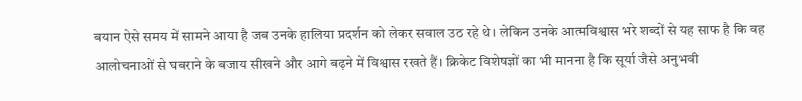बयान ऐसे समय में सामने आया है जब उनके हालिया प्रदर्शन को लेकर सवाल उठ रहे थे। लेकिन उनके आत्मविश्वास भरे शब्दों से यह साफ है कि वह आलोचनाओं से घबराने के बजाय सीखने और आगे बढ़ने में विश्वास रखते हैं। क्रिकेट विशेषज्ञों का भी मानना है कि सूर्या जैसे अनुभवी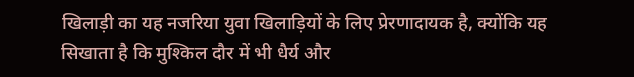खिलाड़ी का यह नजरिया युवा खिलाड़ियों के लिए प्रेरणादायक है, क्योंकि यह सिखाता है कि मुश्किल दौर में भी धैर्य और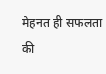मेहनत ही सफलता की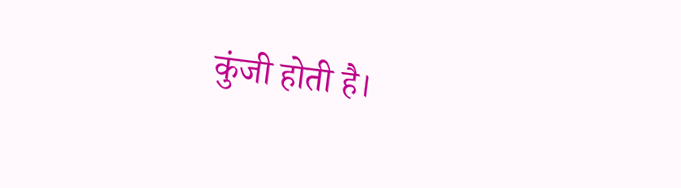कुंजी होती है।